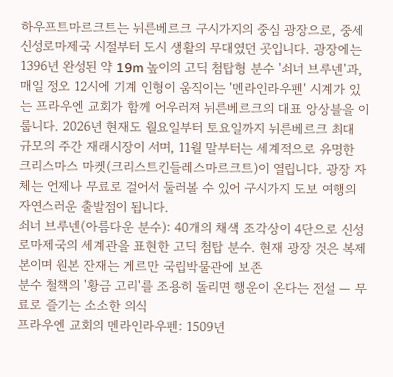하우프트마르크트는 뉘른베르크 구시가지의 중심 광장으로, 중세 신성로마제국 시절부터 도시 생활의 무대였던 곳입니다. 광장에는 1396년 완성된 약 19m 높이의 고딕 첨탑형 분수 '쇠너 브루넨'과, 매일 정오 12시에 기계 인형이 움직이는 '멘라인라우펜' 시계가 있는 프라우엔 교회가 함께 어우러져 뉘른베르크의 대표 앙상블을 이룹니다. 2026년 현재도 월요일부터 토요일까지 뉘른베르크 최대 규모의 주간 재래시장이 서며, 11월 말부터는 세계적으로 유명한 크리스마스 마켓(크리스트킨들레스마르크트)이 열립니다. 광장 자체는 언제나 무료로 걸어서 둘러볼 수 있어 구시가지 도보 여행의 자연스러운 출발점이 됩니다.
쇠너 브루넨(아름다운 분수): 40개의 채색 조각상이 4단으로 신성로마제국의 세계관을 표현한 고딕 첨탑 분수. 현재 광장 것은 복제본이며 원본 잔재는 게르만 국립박물관에 보존
분수 철책의 '황금 고리'를 조용히 돌리면 행운이 온다는 전설 — 무료로 즐기는 소소한 의식
프라우엔 교회의 멘라인라우펜: 1509년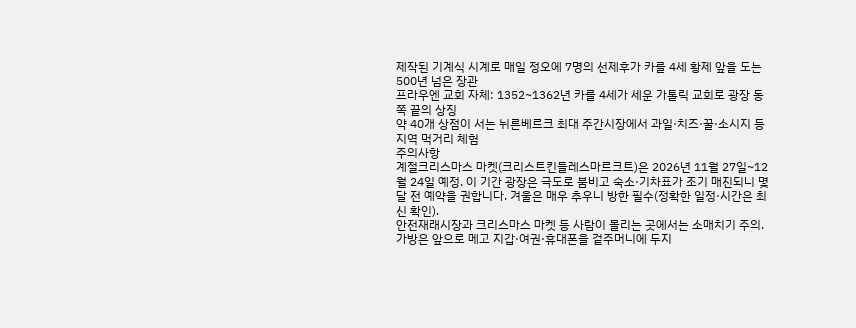제작된 기계식 시계로 매일 정오에 7명의 선제후가 카를 4세 황제 앞을 도는 500년 넘은 장관
프라우엔 교회 자체: 1352~1362년 카를 4세가 세운 가톨릭 교회로 광장 동쪽 끝의 상징
약 40개 상점이 서는 뉘른베르크 최대 주간시장에서 과일·치즈·꿀·소시지 등 지역 먹거리 체험
주의사항
계절크리스마스 마켓(크리스트킨들레스마르크트)은 2026년 11월 27일~12월 24일 예정. 이 기간 광장은 극도로 붐비고 숙소·기차표가 조기 매진되니 몇 달 전 예약을 권합니다. 겨울은 매우 추우니 방한 필수(정확한 일정·시간은 최신 확인).
안전재래시장과 크리스마스 마켓 등 사람이 몰리는 곳에서는 소매치기 주의. 가방은 앞으로 메고 지갑·여권·휴대폰을 겉주머니에 두지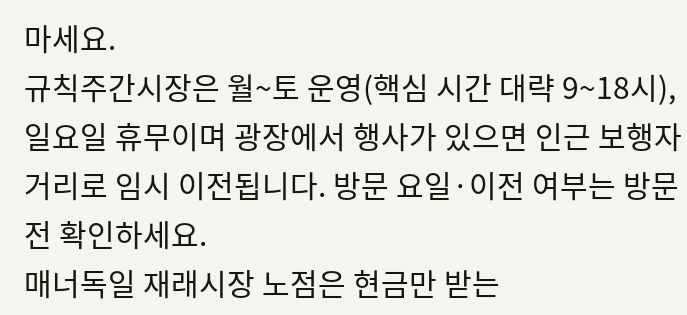마세요.
규칙주간시장은 월~토 운영(핵심 시간 대략 9~18시), 일요일 휴무이며 광장에서 행사가 있으면 인근 보행자거리로 임시 이전됩니다. 방문 요일·이전 여부는 방문 전 확인하세요.
매너독일 재래시장 노점은 현금만 받는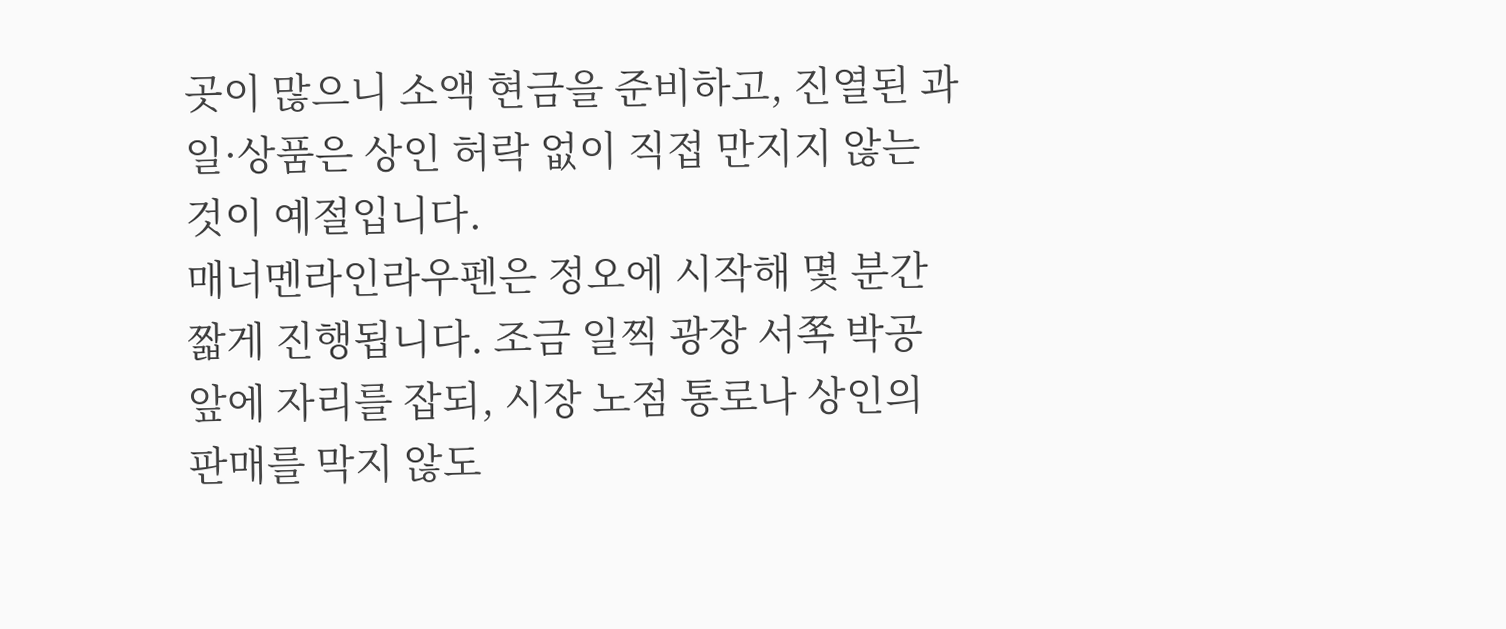곳이 많으니 소액 현금을 준비하고, 진열된 과일·상품은 상인 허락 없이 직접 만지지 않는 것이 예절입니다.
매너멘라인라우펜은 정오에 시작해 몇 분간 짧게 진행됩니다. 조금 일찍 광장 서쪽 박공 앞에 자리를 잡되, 시장 노점 통로나 상인의 판매를 막지 않도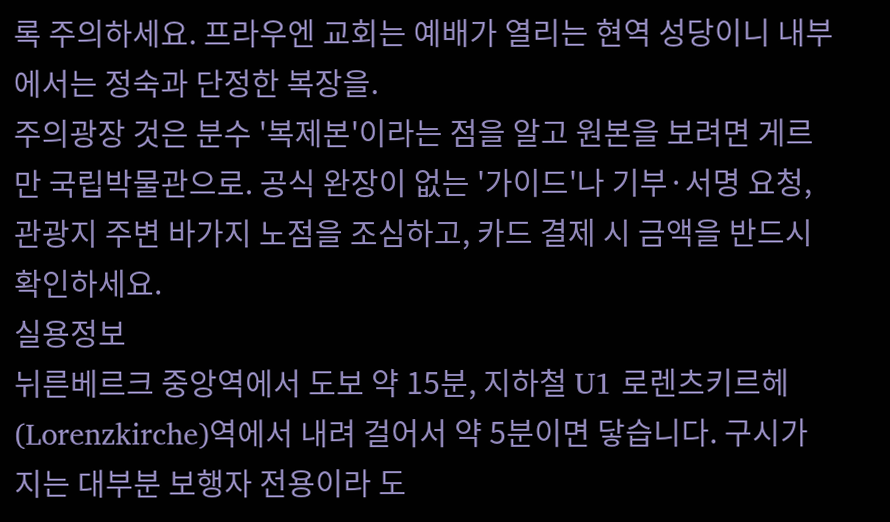록 주의하세요. 프라우엔 교회는 예배가 열리는 현역 성당이니 내부에서는 정숙과 단정한 복장을.
주의광장 것은 분수 '복제본'이라는 점을 알고 원본을 보려면 게르만 국립박물관으로. 공식 완장이 없는 '가이드'나 기부·서명 요청, 관광지 주변 바가지 노점을 조심하고, 카드 결제 시 금액을 반드시 확인하세요.
실용정보
뉘른베르크 중앙역에서 도보 약 15분, 지하철 U1 로렌츠키르헤(Lorenzkirche)역에서 내려 걸어서 약 5분이면 닿습니다. 구시가지는 대부분 보행자 전용이라 도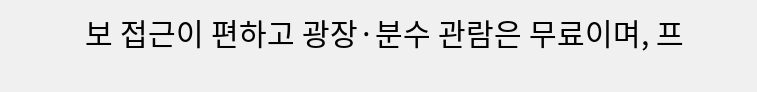보 접근이 편하고 광장·분수 관람은 무료이며, 프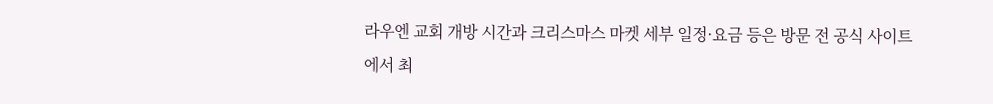라우엔 교회 개방 시간과 크리스마스 마켓 세부 일정·요금 등은 방문 전 공식 사이트에서 최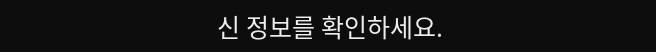신 정보를 확인하세요.